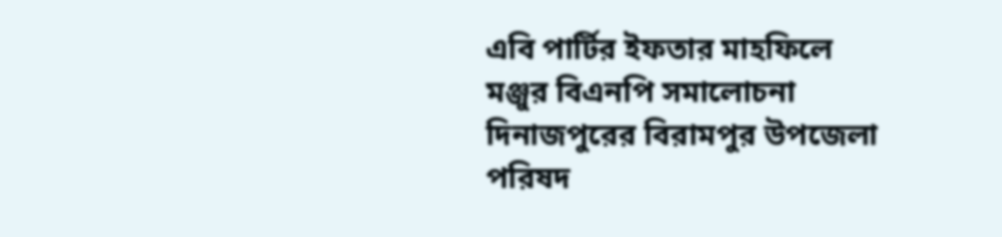এবি পার্টির ইফতার মাহফিলে মঞ্জুর বিএনপি সমালোচনা
দিনাজপুরের বিরামপুর উপজেলা পরিষদ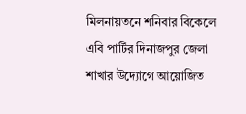মিলনায়তনে শনিবার বিকেলে এবি পার্টির দিনাজপুর জেলা শাখার উদ্যোগে আয়োজিত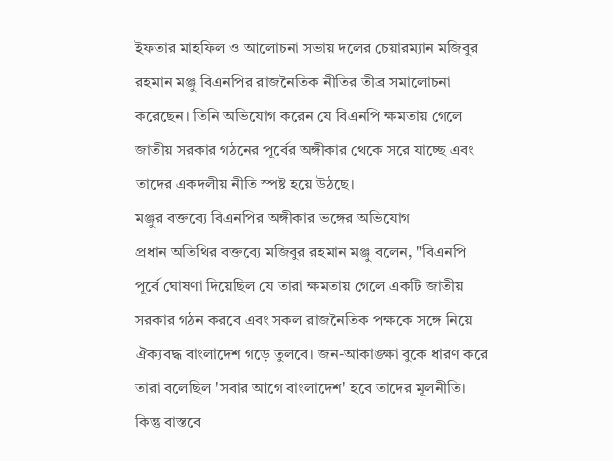ইফতার মাহফিল ও আলোচনা সভায় দলের চেয়ারম্যান মজিবুর রহমান মঞ্জু বিএনপির রাজনৈতিক নীতির তীব্র সমালোচনা করেছেন। তিনি অভিযোগ করেন যে বিএনপি ক্ষমতায় গেলে জাতীয় সরকার গঠনের পূর্বের অঙ্গীকার থেকে সরে যাচ্ছে এবং তাদের একদলীয় নীতি স্পষ্ট হয়ে উঠছে।
মঞ্জুর বক্তব্যে বিএনপির অঙ্গীকার ভঙ্গের অভিযোগ
প্রধান অতিথির বক্তব্যে মজিবুর রহমান মঞ্জু বলেন, "বিএনপি পূর্বে ঘোষণা দিয়েছিল যে তারা ক্ষমতায় গেলে একটি জাতীয় সরকার গঠন করবে এবং সকল রাজনৈতিক পক্ষকে সঙ্গে নিয়ে ঐক্যবদ্ধ বাংলাদেশ গড়ে তুলবে। জন-আকাঙ্ক্ষা বুকে ধারণ করে তারা বলেছিল 'সবার আগে বাংলাদেশ' হবে তাদের মূলনীতি। কিন্তু বাস্তবে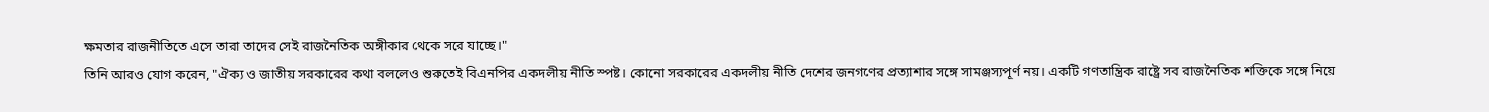ক্ষমতার রাজনীতিতে এসে তারা তাদের সেই রাজনৈতিক অঙ্গীকার থেকে সরে যাচ্ছে।"
তিনি আরও যোগ করেন, "ঐক্য ও জাতীয় সরকারের কথা বললেও শুরুতেই বিএনপির একদলীয় নীতি স্পষ্ট। কোনো সরকারের একদলীয় নীতি দেশের জনগণের প্রত্যাশার সঙ্গে সামঞ্জস্যপূর্ণ নয়। একটি গণতান্ত্রিক রাষ্ট্রে সব রাজনৈতিক শক্তিকে সঙ্গে নিয়ে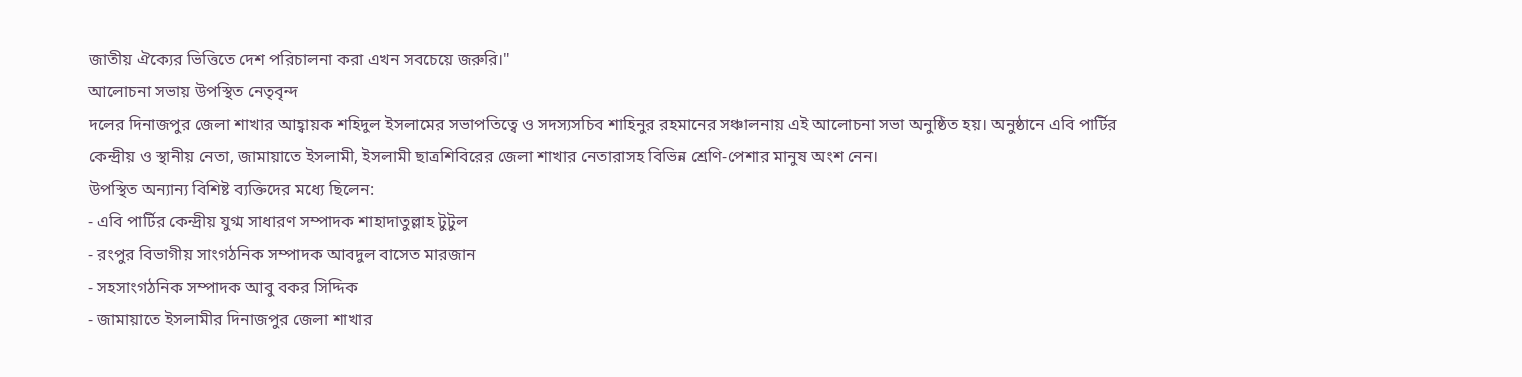জাতীয় ঐক্যের ভিত্তিতে দেশ পরিচালনা করা এখন সবচেয়ে জরুরি।"
আলোচনা সভায় উপস্থিত নেতৃবৃন্দ
দলের দিনাজপুর জেলা শাখার আহ্বায়ক শহিদুল ইসলামের সভাপতিত্বে ও সদস্যসচিব শাহিনুর রহমানের সঞ্চালনায় এই আলোচনা সভা অনুষ্ঠিত হয়। অনুষ্ঠানে এবি পার্টির কেন্দ্রীয় ও স্থানীয় নেতা, জামায়াতে ইসলামী, ইসলামী ছাত্রশিবিরের জেলা শাখার নেতারাসহ বিভিন্ন শ্রেণি-পেশার মানুষ অংশ নেন।
উপস্থিত অন্যান্য বিশিষ্ট ব্যক্তিদের মধ্যে ছিলেন:
- এবি পার্টির কেন্দ্রীয় যুগ্ম সাধারণ সম্পাদক শাহাদাতুল্লাহ টুটুল
- রংপুর বিভাগীয় সাংগঠনিক সম্পাদক আবদুল বাসেত মারজান
- সহসাংগঠনিক সম্পাদক আবু বকর সিদ্দিক
- জামায়াতে ইসলামীর দিনাজপুর জেলা শাখার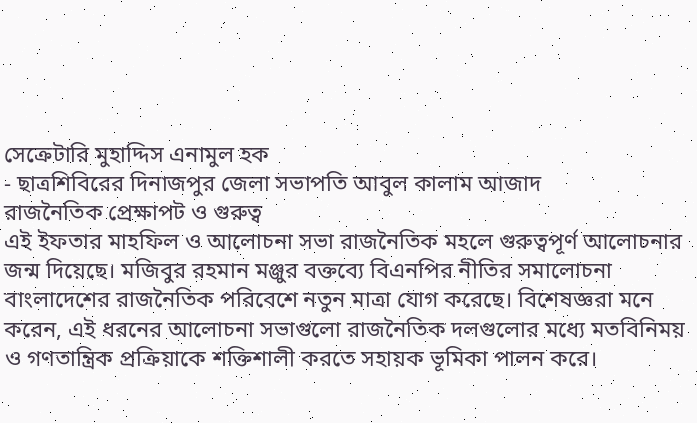সেক্রেটারি মুহাদ্দিস এনামুল হক
- ছাত্রশিবিরের দিনাজপুর জেলা সভাপতি আবুল কালাম আজাদ
রাজনৈতিক প্রেক্ষাপট ও গুরুত্ব
এই ইফতার মাহফিল ও আলোচনা সভা রাজনৈতিক মহলে গুরুত্বপূর্ণ আলোচনার জন্ম দিয়েছে। মজিবুর রহমান মঞ্জুর বক্তব্যে বিএনপির নীতির সমালোচনা বাংলাদেশের রাজনৈতিক পরিবেশে নতুন মাত্রা যোগ করেছে। বিশেষজ্ঞরা মনে করেন, এই ধরনের আলোচনা সভাগুলো রাজনৈতিক দলগুলোর মধ্যে মতবিনিময় ও গণতান্ত্রিক প্রক্রিয়াকে শক্তিশালী করতে সহায়ক ভূমিকা পালন করে।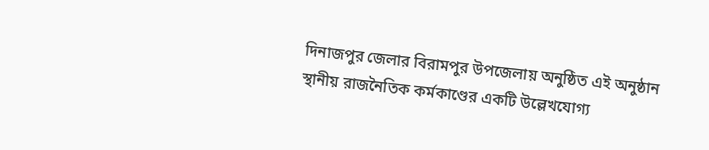দিনাজপুর জেলার বিরামপুর উপজেলায় অনুষ্ঠিত এই অনুষ্ঠান স্থানীয় রাজনৈতিক কর্মকাণ্ডের একটি উল্লেখযোগ্য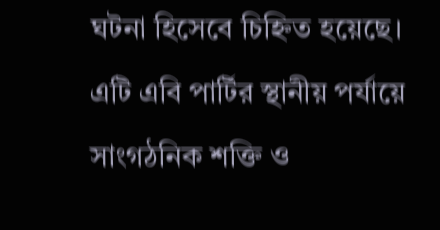ঘটনা হিসেবে চিহ্নিত হয়েছে। এটি এবি পার্টির স্থানীয় পর্যায়ে সাংগঠনিক শক্তি ও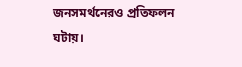জনসমর্থনেরও প্রতিফলন ঘটায়।